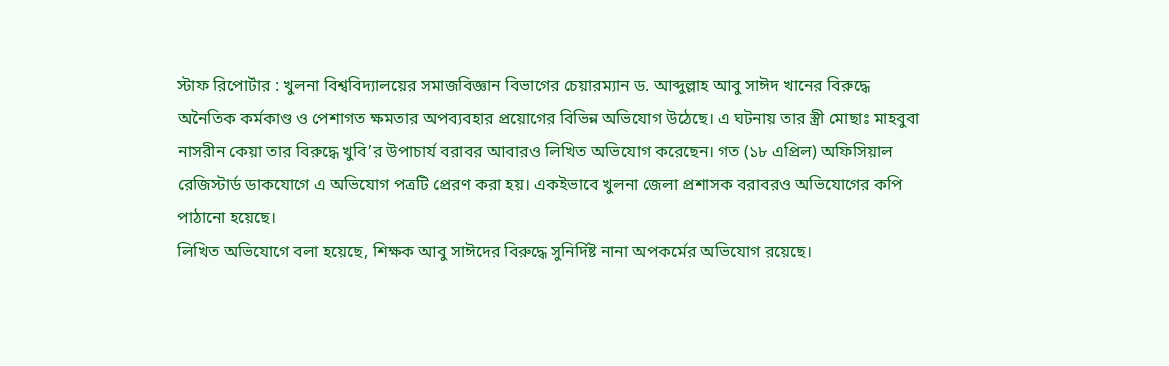স্টাফ রিপোর্টার : খুলনা বিশ্ববিদ্যালয়ের সমাজবিজ্ঞান বিভাগের চেয়ারম্যান ড. আব্দুল্লাহ আবু সাঈদ খানের বিরুদ্ধে অনৈতিক কর্মকাণ্ড ও পেশাগত ক্ষমতার অপব্যবহার প্রয়োগের বিভিন্ন অভিযোগ উঠেছে। এ ঘটনায় তার স্ত্রী মোছাঃ মাহবুবা নাসরীন কেয়া তার বিরুদ্ধে খুবি’র উপাচার্য বরাবর আবারও লিখিত অভিযোগ করেছেন। গত (১৮ এপ্রিল) অফিসিয়াল রেজিস্টার্ড ডাকযোগে এ অভিযোগ পত্রটি প্রেরণ করা হয়। একইভাবে খুলনা জেলা প্রশাসক বরাবরও অভিযোগের কপি পাঠানো হয়েছে।
লিখিত অভিযোগে বলা হয়েছে, শিক্ষক আবু সাঈদের বিরুদ্ধে সুনির্দিষ্ট নানা অপকর্মের অভিযোগ রয়েছে।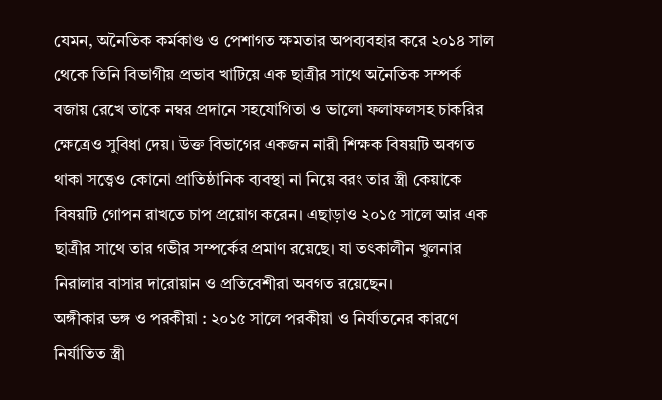যেমন, অনৈতিক কর্মকাণ্ড ও পেশাগত ক্ষমতার অপব্যবহার করে ২০১৪ সাল থেকে তিনি বিভাগীয় প্রভাব খাটিয়ে এক ছাত্রীর সাথে অনৈতিক সম্পর্ক বজায় রেখে তাকে নম্বর প্রদানে সহযোগিতা ও ভালো ফলাফলসহ চাকরির ক্ষেত্রেও সুবিধা দেয়। উক্ত বিভাগের একজন নারী শিক্ষক বিষয়টি অবগত থাকা সত্ত্বেও কোনো প্রাতিষ্ঠানিক ব্যবস্থা না নিয়ে বরং তার স্ত্রী কেয়াকে বিষয়টি গোপন রাখতে চাপ প্রয়োগ করেন। এছাড়াও ২০১৫ সালে আর এক ছাত্রীর সাথে তার গভীর সম্পর্কের প্রমাণ রয়েছে। যা তৎকালীন খুলনার নিরালার বাসার দারোয়ান ও প্রতিবেশীরা অবগত রয়েছেন।
অঙ্গীকার ভঙ্গ ও পরকীয়া : ২০১৫ সালে পরকীয়া ও নির্যাতনের কারণে নির্যাতিত স্ত্রী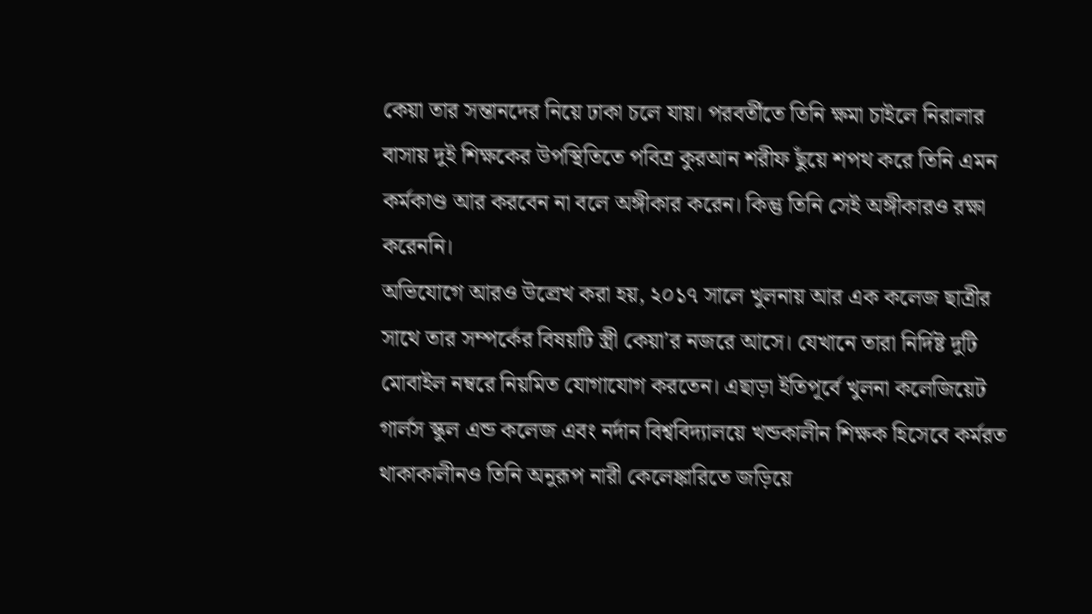কেয়া তার সন্তানদের নিয়ে ঢাকা চলে যায়। পরবর্তীতে তিনি ক্ষমা চাইলে নিরালার বাসায় দুই শিক্ষকের উপস্থিতিতে পবিত্র কুরআন শরীফ ছুঁয়ে শপথ করে তিনি এমন কর্মকাণ্ড আর করবেন না বলে অঙ্গীকার করেন। কিন্তু তিনি সেই অঙ্গীকারও রক্ষা করেননি।
অভিযোগে আরও উল্রেখ করা হয়, ২০১৭ সালে খুলনায় আর এক কলেজ ছাত্রীর সাথে তার সম্পর্কের বিষয়টি স্ত্রী কেয়া’র নজরে আসে। যেখানে তারা নির্দিষ্ট দুটি মোবাইল নম্বরে নিয়মিত যোগাযোগ করতেন। এছাড়া ইতিপূর্বে খুলনা কলেজিয়েট গার্লস স্কুল এন্ড কলেজ এবং নর্দান বিশ্ববিদ্যালয়ে খন্ডকালীন শিক্ষক হিসেবে কর্মরত থাকাকালীনও তিনি অনুরূপ নারী কেলেঙ্কারিতে জড়িয়ে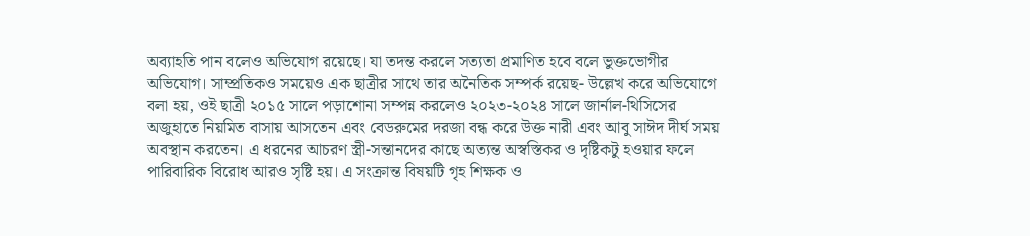অব্যাহতি পান বলেও অভিযোগ রয়েছে। যা তদন্ত করলে সত্যতা প্রমাণিত হবে বলে ভুক্তভোগীর অভিযোগ। সাম্প্রতিকও সময়েও এক ছাত্রীর সাথে তার অনৈতিক সম্পর্ক রয়েছ- উল্লেখ করে অভিযোগে বলা হয়, ওই ছাত্রী ২০১৫ সালে পড়াশোনা সম্পন্ন করলেও ২০২৩-২০২৪ সালে জার্নাল-থিসিসের অজুহাতে নিয়মিত বাসায় আসতেন এবং বেডরুমের দরজা বন্ধ করে উক্ত নারী এবং আবু সাঈদ দীর্ঘ সময় অবস্থান করতেন। এ ধরনের আচরণ স্ত্রী-সন্তানদের কাছে অত্যন্ত অস্বস্তিকর ও দৃষ্টিকটু হওয়ার ফলে পারিবারিক বিরোধ আরও সৃষ্টি হয়। এ সংক্রান্ত বিষয়টি গৃহ শিক্ষক ও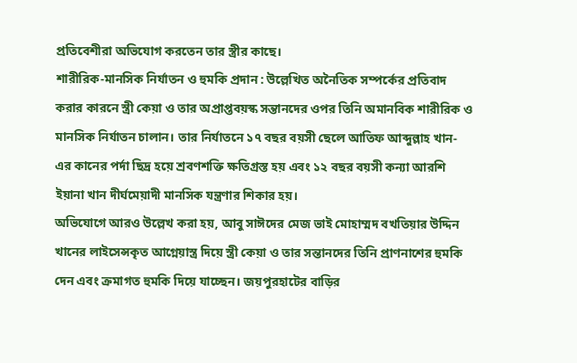প্রতিবেশীরা অভিযোগ করতেন তার স্ত্রীর কাছে।
শারীরিক-মানসিক নির্যাতন ও হুমকি প্রদান : উল্লেখিত অনৈতিক সম্পর্কের প্রতিবাদ করার কারনে স্ত্রী কেয়া ও তার অপ্রাপ্তবয়স্ক সন্তানদের ওপর তিনি অমানবিক শারীরিক ও মানসিক নির্যাতন চালান। তার নির্যাতনে ১৭ বছর বয়সী ছেলে আতিফ আব্দুল্লাহ খান-এর কানের পর্দা ছিদ্র হয়ে শ্রবণশক্তি ক্ষতিগ্রস্ত হয় এবং ১২ বছর বয়সী কন্যা আরশি ইয়ানা খান দীর্ঘমেয়াদী মানসিক যন্ত্রণার শিকার হয়।
অভিযোগে আরও উল্লেখ করা হয়, আবু সাঈদের মেজ ভাই মোহাম্মদ বখতিয়ার উদ্দিন খানের লাইসেন্সকৃত আগ্নেয়াস্ত্র দিয়ে স্ত্রী কেয়া ও তার সন্তানদের তিনি প্রাণনাশের হুমকি দেন এবং ক্রমাগত হুমকি দিয়ে যাচ্ছেন। জয়পুরহাটের বাড়ির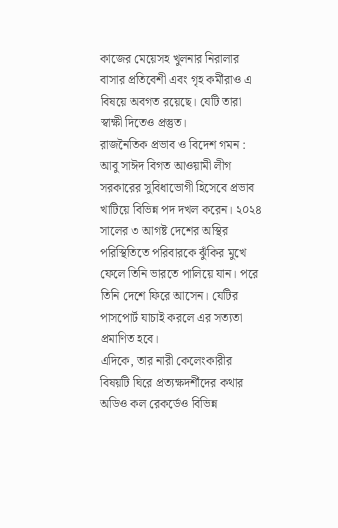কাজের মেয়েসহ খুলনার নিরালার বাসার প্রতিবেশী এবং গৃহ কর্মীরাও এ বিষয়ে অবগত রয়েছে। যেটি তারা স্বাক্ষী দিতেও প্রস্তুত।
রাজনৈতিক প্রভাব ও বিদেশ গমন : আবু সাঈদ বিগত আওয়ামী লীগ সরকারের সুবিধাভোগী হিসেবে প্রভাব খাটিয়ে বিভিন্ন পদ দখল করেন। ২০২৪ সালের ৩ আগষ্ট দেশের অস্থির পরিস্থিতিতে পরিবারকে ঝুঁকির মুখে ফেলে তিনি ভারতে পালিয়ে যান। পরে তিনি দেশে ফিরে আসেন। যেটির পাসপোর্ট যাচাই করলে এর সত্যতা প্রমাণিত হবে।
এদিকে, তার নারী কেলেংকারীর বিষয়টি ঘিরে প্রত্যক্ষদর্শীদের কথার অডিও কল রেকর্ডেও বিভিন্ন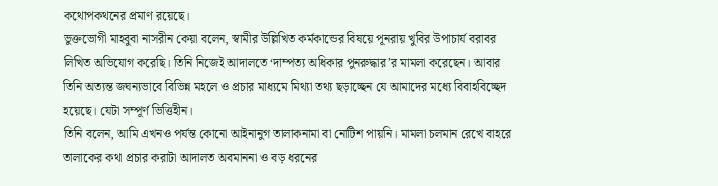কথোপকথনের প্রমাণ রয়েছে।
ভুক্তভোগী মাহবুবা নাসরীন কেয়া বলেন, স্বামীর উল্লিখিত কর্মকান্ডের বিষয়ে পূনরায় খুবির উপাচার্য বরাবর লিখিত অভিযোগ করেছি। তিনি নিজেই আদালতে ‘দাম্পত্য অধিকার পুনরুদ্ধার’র মামলা করেছেন। আবার তিনি অত্যন্ত জঘন্যভাবে বিভিন্ন মহলে ও প্রচার মাধ্যমে মিথ্যা তথ্য ছড়াচ্ছেন যে আমাদের মধ্যে বিবাহবিচ্ছেদ হয়েছে। যেটা সম্পূর্ণ ভিত্তিহীন।
তিনি বলেন, আমি এখনও পর্যন্ত কোনো আইনানুগ তালাকনামা বা নোটিশ পায়নি। মামলা চলমান রেখে বাহরে তালাকের কথা প্রচার করাটা আদালত অবমাননা ও বড় ধরনের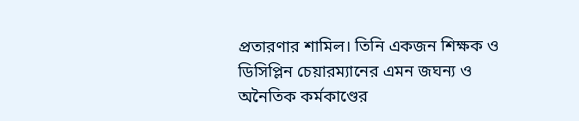প্রতারণার শামিল। তিনি একজন শিক্ষক ও ডিসিপ্লিন চেয়ারম্যানের এমন জঘন্য ও অনৈতিক কর্মকাণ্ডের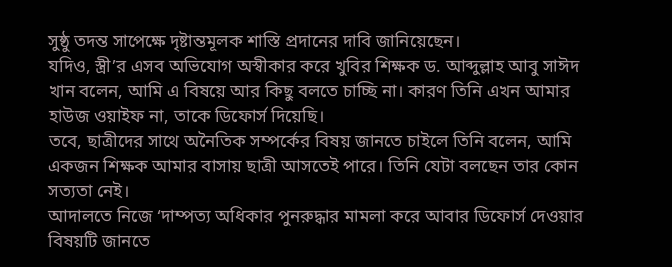সুষ্ঠু তদন্ত সাপেক্ষে দৃষ্টান্তমূলক শাস্তি প্রদানের দাবি জানিয়েছেন।
যদিও, স্ত্রী’র এসব অভিযোগ অস্বীকার করে খুবির শিক্ষক ড. আব্দুল্লাহ আবু সাঈদ খান বলেন, আমি এ বিষয়ে আর কিছু বলতে চাচ্ছি না। কারণ তিনি এখন আমার হাউজ ওয়াইফ না, তাকে ডিফোর্স দিয়েছি।
তবে, ছাত্রীদের সাথে অনৈতিক সম্পর্কের বিষয় জানতে চাইলে তিনি বলেন, আমি একজন শিক্ষক আমার বাসায় ছাত্রী আসতেই পারে। তিনি যেটা বলছেন তার কোন সত্যতা নেই।
আদালতে নিজে ‘দাম্পত্য অধিকার পুনরুদ্ধার মামলা করে আবার ডিফোর্স দেওয়ার বিষয়টি জানতে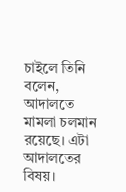চাইলে তিনি বলেন, আদালতে মামলা চলমান রয়েছে। এটা আদালতের বিষয়।